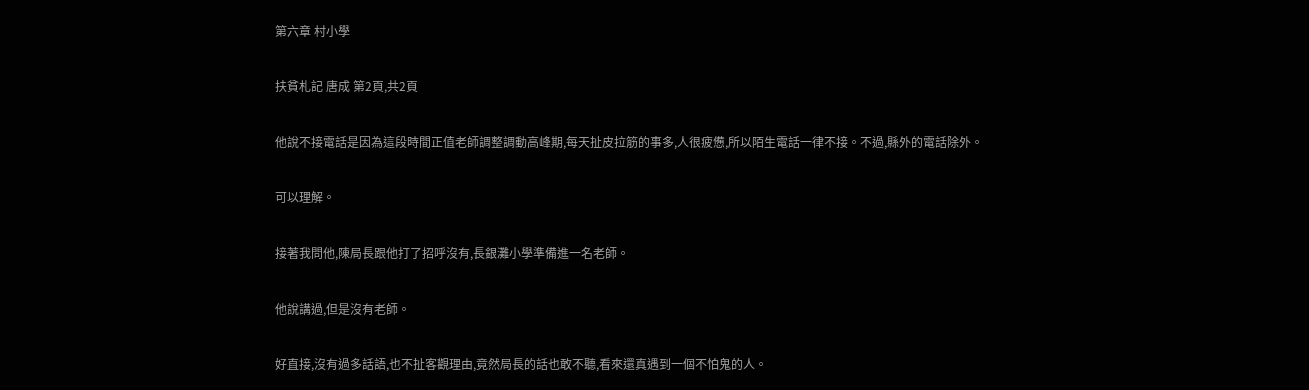第六章 村小學

扶貧札記 唐成 第2頁,共2頁

他說不接電話是因為這段時間正值老師調整調動高峰期,每天扯皮拉筋的事多,人很疲憊,所以陌生電話一律不接。不過,縣外的電話除外。

可以理解。

接著我問他,陳局長跟他打了招呼沒有,長銀灘小學準備進一名老師。

他說講過,但是沒有老師。

好直接,沒有過多話語,也不扯客觀理由,竟然局長的話也敢不聽,看來還真遇到一個不怕鬼的人。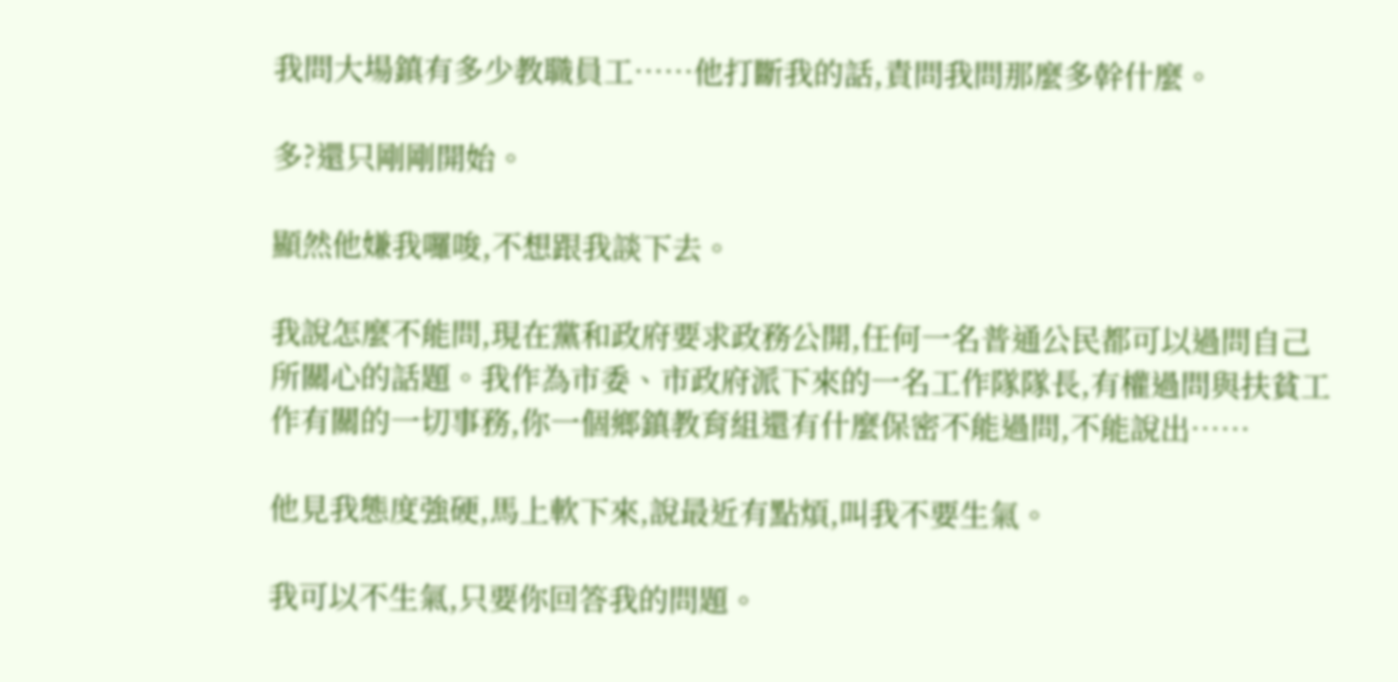我問大場鎮有多少教職員工……他打斷我的話,責問我問那麼多幹什麼。

多?還只剛剛開始。

顯然他嫌我囉唆,不想跟我談下去。

我說怎麼不能問,現在黨和政府要求政務公開,任何一名普通公民都可以過問自己所關心的話題。我作為市委、市政府派下來的一名工作隊隊長,有權過問與扶貧工作有關的一切事務,你一個鄉鎮教育組還有什麼保密不能過問,不能說出……

他見我態度強硬,馬上軟下來,說最近有點煩,叫我不要生氣。

我可以不生氣,只要你回答我的問題。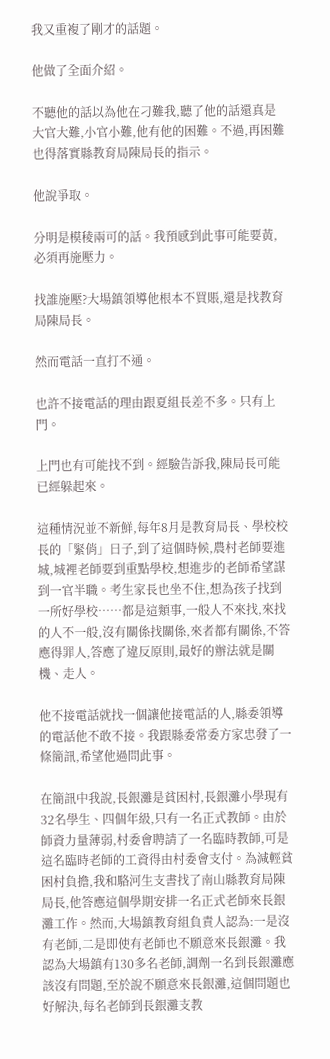我又重複了剛才的話題。

他做了全面介紹。

不聽他的話以為他在刁難我,聽了他的話還真是大官大難,小官小難,他有他的困難。不過,再困難也得落實縣教育局陳局長的指示。

他說爭取。

分明是模稜兩可的話。我預感到此事可能要黃,必須再施壓力。

找誰施壓?大場鎮領導他根本不買賬,還是找教育局陳局長。

然而電話一直打不通。

也許不接電話的理由跟夏組長差不多。只有上門。

上門也有可能找不到。經驗告訴我,陳局長可能已經躲起來。

這種情況並不新鮮,每年8月是教育局長、學校校長的「緊俏」日子,到了這個時候,農村老師要進城,城裡老師要到重點學校,想進步的老師希望謀到一官半職。考生家長也坐不住,想為孩子找到一所好學校……都是這類事,一般人不來找,來找的人不一般,沒有關係找關係,來者都有關係,不答應得罪人,答應了違反原則,最好的辦法就是關機、走人。

他不接電話就找一個讓他接電話的人,縣委領導的電話他不敢不接。我跟縣委常委方家忠發了一條簡訊,希望他過問此事。

在簡訊中我說,長銀灘是貧困村,長銀灘小學現有32名學生、四個年級,只有一名正式教師。由於師資力量薄弱,村委會聘請了一名臨時教師,可是這名臨時老師的工資得由村委會支付。為減輕貧困村負擔,我和駱河生支書找了南山縣教育局陳局長,他答應這個學期安排一名正式老師來長銀灘工作。然而,大場鎮教育組負責人認為:一是沒有老師,二是即使有老師也不願意來長銀灘。我認為大場鎮有130多名老師,調劑一名到長銀灘應該沒有問題,至於說不願意來長銀灘,這個問題也好解決,每名老師到長銀灘支教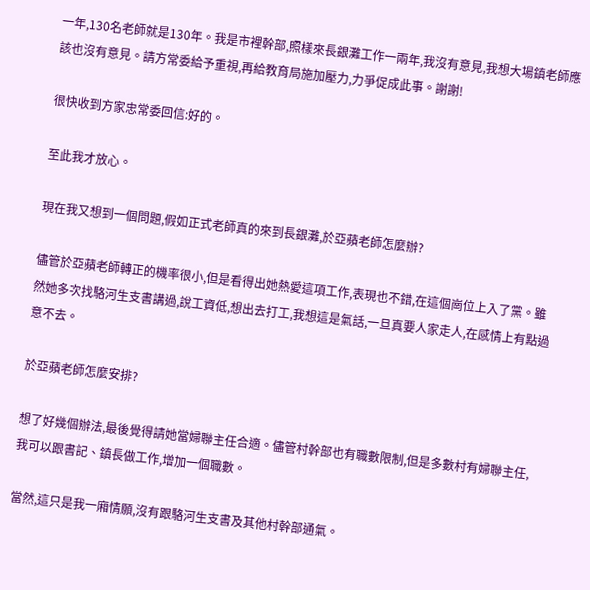一年,130名老師就是130年。我是市裡幹部,照樣來長銀灘工作一兩年,我沒有意見,我想大場鎮老師應該也沒有意見。請方常委給予重視,再給教育局施加壓力,力爭促成此事。謝謝!

很快收到方家忠常委回信:好的。

至此我才放心。

現在我又想到一個問題,假如正式老師真的來到長銀灘,於亞蘋老師怎麼辦?

儘管於亞蘋老師轉正的機率很小,但是看得出她熱愛這項工作,表現也不錯,在這個崗位上入了黨。雖然她多次找駱河生支書講過,說工資低,想出去打工,我想這是氣話,一旦真要人家走人,在感情上有點過意不去。

於亞蘋老師怎麼安排?

想了好幾個辦法,最後覺得請她當婦聯主任合適。儘管村幹部也有職數限制,但是多數村有婦聯主任,我可以跟書記、鎮長做工作,增加一個職數。

當然,這只是我一廂情願,沒有跟駱河生支書及其他村幹部通氣。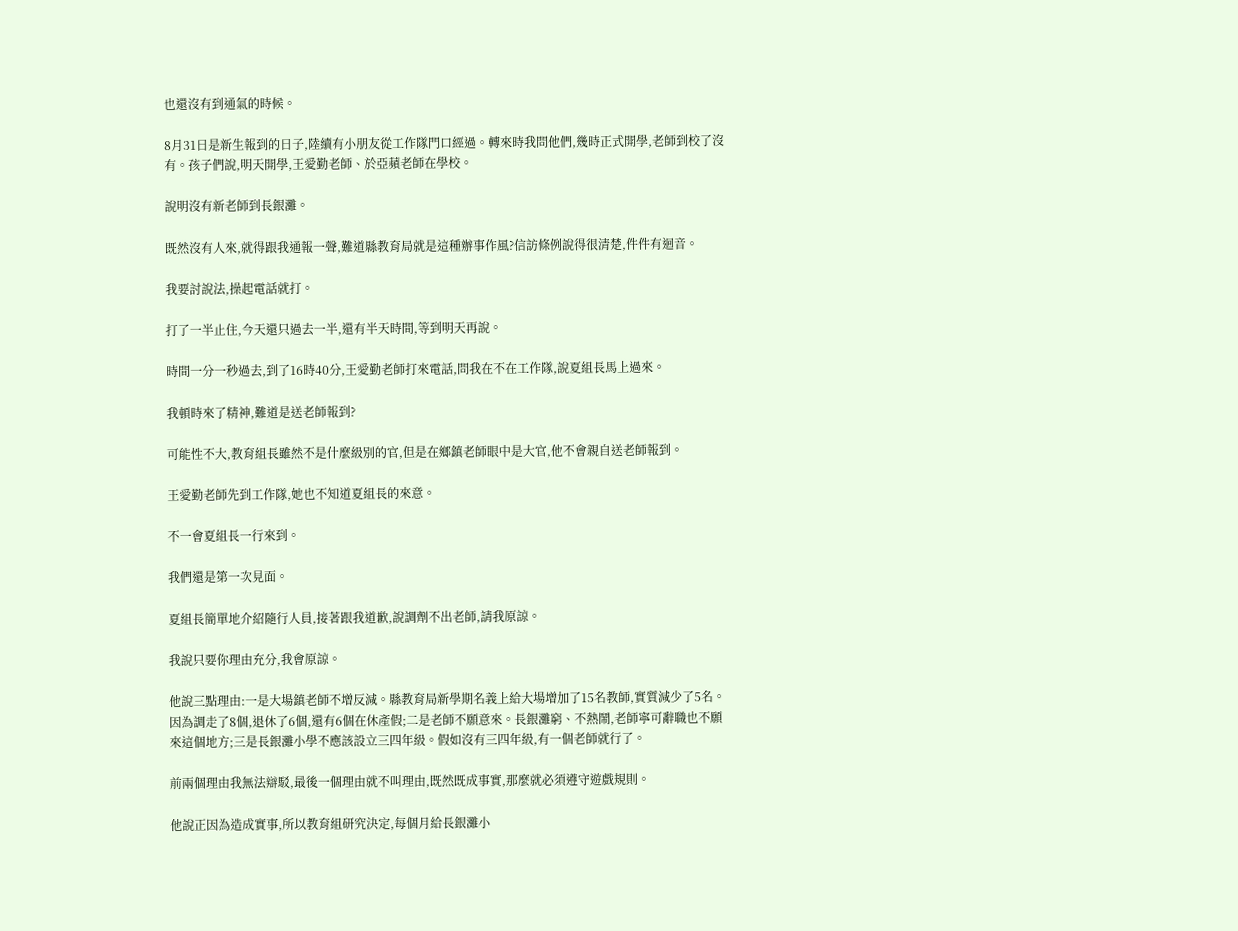也還沒有到通氣的時候。

8月31日是新生報到的日子,陸續有小朋友從工作隊門口經過。轉來時我問他們,幾時正式開學,老師到校了沒有。孩子們說,明天開學,王愛勤老師、於亞蘋老師在學校。

說明沒有新老師到長銀灘。

既然沒有人來,就得跟我通報一聲,難道縣教育局就是這種辦事作風?信訪條例說得很清楚,件件有迴音。

我要討說法,操起電話就打。

打了一半止住,今天還只過去一半,還有半天時間,等到明天再說。

時間一分一秒過去,到了16時40分,王愛勤老師打來電話,問我在不在工作隊,說夏組長馬上過來。

我頓時來了精神,難道是送老師報到?

可能性不大,教育組長雖然不是什麼級別的官,但是在鄉鎮老師眼中是大官,他不會親自送老師報到。

王愛勤老師先到工作隊,她也不知道夏組長的來意。

不一會夏組長一行來到。

我們還是第一次見面。

夏組長簡單地介紹隨行人員,接著跟我道歉,說調劑不出老師,請我原諒。

我說只要你理由充分,我會原諒。

他說三點理由:一是大場鎮老師不增反減。縣教育局新學期名義上給大場增加了15名教師,實質減少了5名。因為調走了8個,退休了6個,還有6個在休產假;二是老師不願意來。長銀灘窮、不熱鬧,老師寧可辭職也不願來這個地方;三是長銀灘小學不應該設立三四年級。假如沒有三四年級,有一個老師就行了。

前兩個理由我無法辯駁,最後一個理由就不叫理由,既然既成事實,那麼就必須遵守遊戲規則。

他說正因為造成實事,所以教育組研究決定,每個月給長銀灘小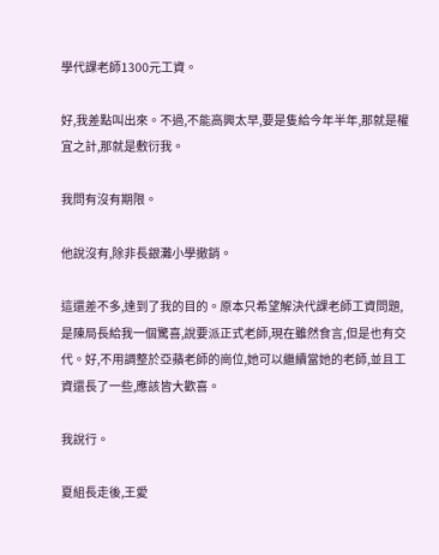學代課老師1300元工資。

好,我差點叫出來。不過,不能高興太早,要是隻給今年半年,那就是權宜之計,那就是敷衍我。

我問有沒有期限。

他說沒有,除非長銀灘小學撤銷。

這還差不多,達到了我的目的。原本只希望解決代課老師工資問題,是陳局長給我一個驚喜,說要派正式老師,現在雖然食言,但是也有交代。好,不用調整於亞蘋老師的崗位,她可以繼續當她的老師,並且工資還長了一些,應該皆大歡喜。

我說行。

夏組長走後,王愛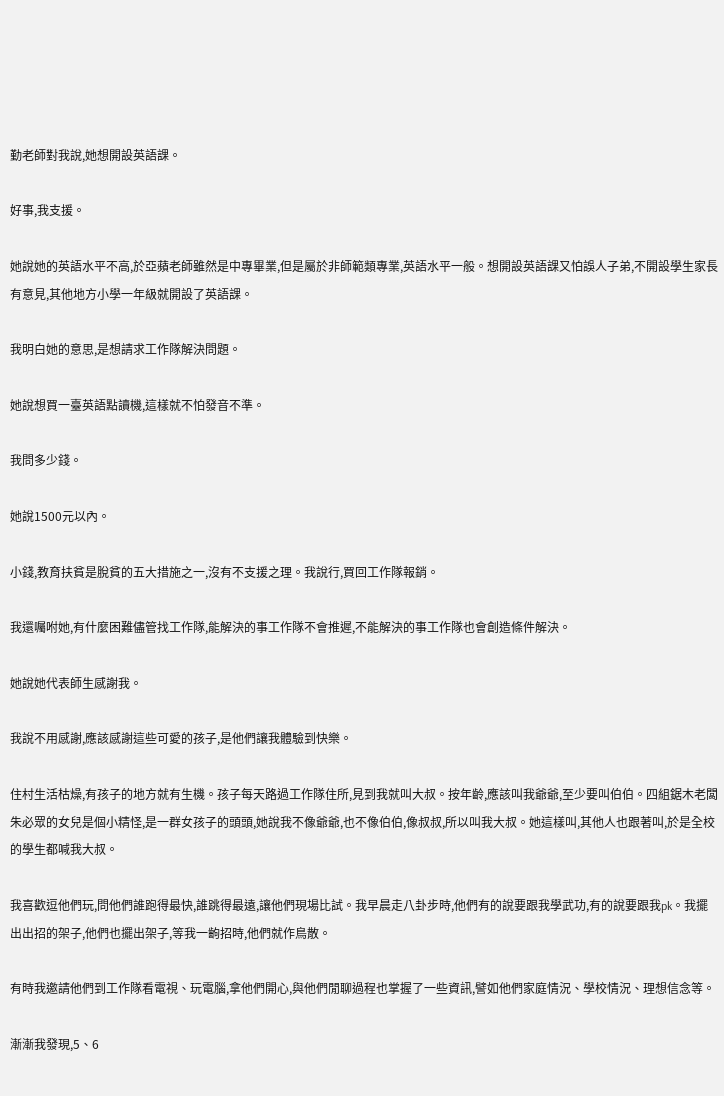勤老師對我說,她想開設英語課。

好事,我支援。

她說她的英語水平不高,於亞蘋老師雖然是中專畢業,但是屬於非師範類專業,英語水平一般。想開設英語課又怕誤人子弟,不開設學生家長有意見,其他地方小學一年級就開設了英語課。

我明白她的意思,是想請求工作隊解決問題。

她說想買一臺英語點讀機,這樣就不怕發音不準。

我問多少錢。

她說1500元以內。

小錢,教育扶貧是脫貧的五大措施之一,沒有不支援之理。我說行,買回工作隊報銷。

我還囑咐她,有什麼困難儘管找工作隊,能解決的事工作隊不會推遲,不能解決的事工作隊也會創造條件解決。

她說她代表師生感謝我。

我說不用感謝,應該感謝這些可愛的孩子,是他們讓我體驗到快樂。

住村生活枯燥,有孩子的地方就有生機。孩子每天路過工作隊住所,見到我就叫大叔。按年齡,應該叫我爺爺,至少要叫伯伯。四組鋸木老闆朱必眾的女兒是個小精怪,是一群女孩子的頭頭,她說我不像爺爺,也不像伯伯,像叔叔,所以叫我大叔。她這樣叫,其他人也跟著叫,於是全校的學生都喊我大叔。

我喜歡逗他們玩,問他們誰跑得最快,誰跳得最遠,讓他們現場比試。我早晨走八卦步時,他們有的說要跟我學武功,有的說要跟我pk。我擺出出招的架子,他們也擺出架子,等我一齣招時,他們就作鳥散。

有時我邀請他們到工作隊看電視、玩電腦,拿他們開心,與他們閒聊過程也掌握了一些資訊,譬如他們家庭情況、學校情況、理想信念等。

漸漸我發現,5、6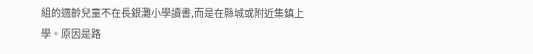組的適齡兒童不在長銀灘小學讀書,而是在縣城或附近集鎮上學。原因是路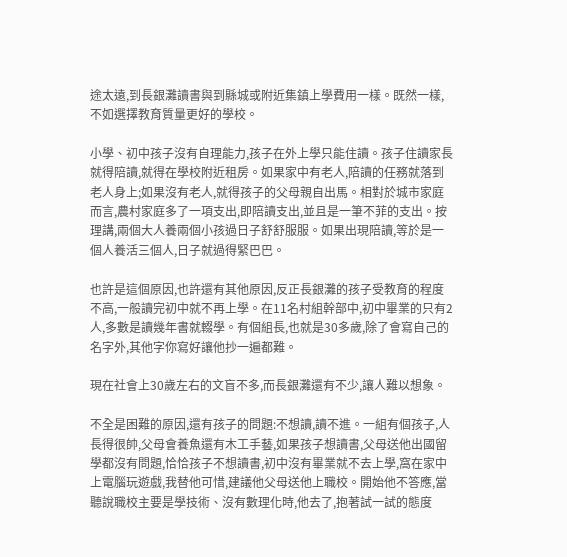途太遠,到長銀灘讀書與到縣城或附近集鎮上學費用一樣。既然一樣,不如選擇教育質量更好的學校。

小學、初中孩子沒有自理能力,孩子在外上學只能住讀。孩子住讀家長就得陪讀,就得在學校附近租房。如果家中有老人,陪讀的任務就落到老人身上;如果沒有老人,就得孩子的父母親自出馬。相對於城市家庭而言,農村家庭多了一項支出,即陪讀支出,並且是一筆不菲的支出。按理講,兩個大人養兩個小孩過日子舒舒服服。如果出現陪讀,等於是一個人養活三個人,日子就過得緊巴巴。

也許是這個原因,也許還有其他原因,反正長銀灘的孩子受教育的程度不高,一般讀完初中就不再上學。在11名村組幹部中,初中畢業的只有2人,多數是讀幾年書就輟學。有個組長,也就是30多歲,除了會寫自己的名字外,其他字你寫好讓他抄一遍都難。

現在社會上30歲左右的文盲不多,而長銀灘還有不少,讓人難以想象。

不全是困難的原因,還有孩子的問題:不想讀,讀不進。一組有個孩子,人長得很帥,父母會養魚還有木工手藝,如果孩子想讀書,父母送他出國留學都沒有問題,恰恰孩子不想讀書,初中沒有畢業就不去上學,窩在家中上電腦玩遊戲,我替他可惜,建議他父母送他上職校。開始他不答應,當聽說職校主要是學技術、沒有數理化時,他去了,抱著試一試的態度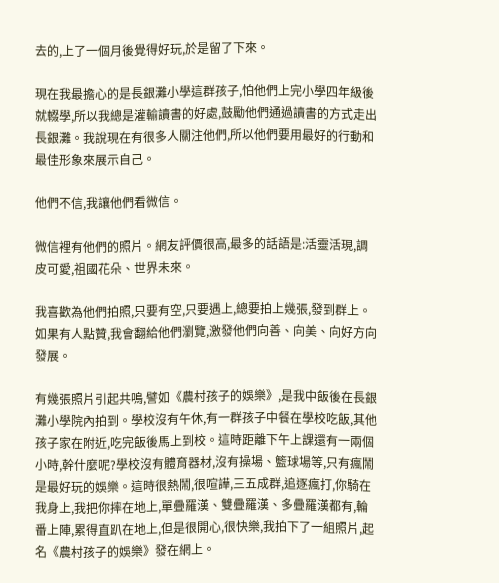去的,上了一個月後覺得好玩,於是留了下來。

現在我最擔心的是長銀灘小學這群孩子,怕他們上完小學四年級後就輟學,所以我總是灌輸讀書的好處,鼓勵他們通過讀書的方式走出長銀灘。我說現在有很多人關注他們,所以他們要用最好的行動和最佳形象來展示自己。

他們不信,我讓他們看微信。

微信裡有他們的照片。網友評價很高,最多的話語是:活靈活現,調皮可愛,祖國花朵、世界未來。

我喜歡為他們拍照,只要有空,只要遇上,總要拍上幾張,發到群上。如果有人點贊,我會翻給他們瀏覽,激發他們向善、向美、向好方向發展。

有幾張照片引起共鳴,譬如《農村孩子的娛樂》,是我中飯後在長銀灘小學院內拍到。學校沒有午休,有一群孩子中餐在學校吃飯,其他孩子家在附近,吃完飯後馬上到校。這時距離下午上課還有一兩個小時,幹什麼呢?學校沒有體育器材,沒有操場、籃球場等,只有瘋鬧是最好玩的娛樂。這時很熱鬧,很喧譁,三五成群,追逐瘋打,你騎在我身上,我把你摔在地上,單疊羅漢、雙疊羅漢、多疊羅漢都有,輪番上陣,累得直趴在地上,但是很開心,很快樂,我拍下了一組照片,起名《農村孩子的娛樂》發在網上。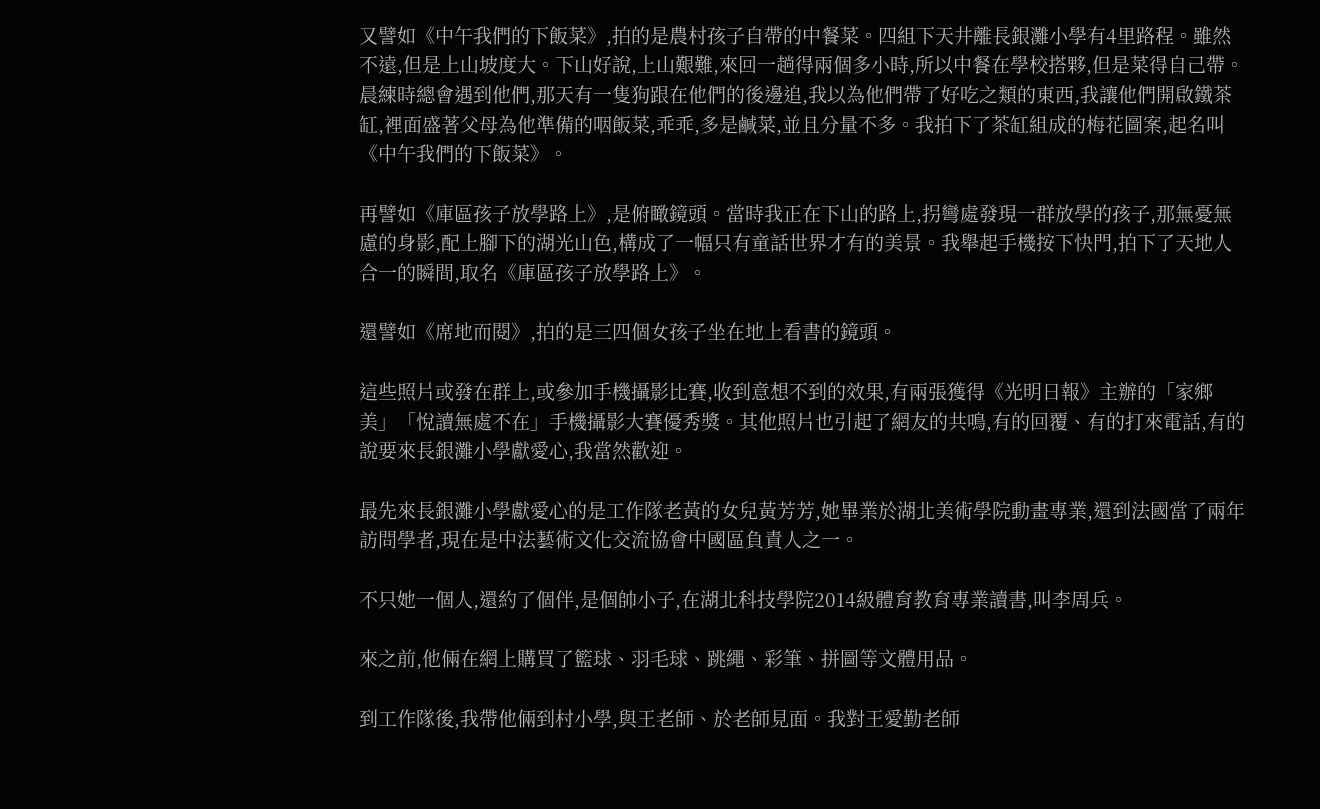又譬如《中午我們的下飯菜》,拍的是農村孩子自帶的中餐菜。四組下天井離長銀灘小學有4里路程。雖然不遠,但是上山坡度大。下山好說,上山艱難,來回一趟得兩個多小時,所以中餐在學校搭夥,但是菜得自己帶。晨練時總會遇到他們,那天有一隻狗跟在他們的後邊追,我以為他們帶了好吃之類的東西,我讓他們開啟鐵茶缸,裡面盛著父母為他準備的咽飯菜,乖乖,多是鹹菜,並且分量不多。我拍下了茶缸組成的梅花圖案,起名叫《中午我們的下飯菜》。

再譬如《庫區孩子放學路上》,是俯瞰鏡頭。當時我正在下山的路上,拐彎處發現一群放學的孩子,那無憂無慮的身影,配上腳下的湖光山色,構成了一幅只有童話世界才有的美景。我舉起手機按下快門,拍下了天地人合一的瞬間,取名《庫區孩子放學路上》。

還譬如《席地而閱》,拍的是三四個女孩子坐在地上看書的鏡頭。

這些照片或發在群上,或參加手機攝影比賽,收到意想不到的效果,有兩張獲得《光明日報》主辦的「家鄉美」「悅讀無處不在」手機攝影大賽優秀獎。其他照片也引起了網友的共鳴,有的回覆、有的打來電話,有的說要來長銀灘小學獻愛心,我當然歡迎。

最先來長銀灘小學獻愛心的是工作隊老黃的女兒黃芳芳,她畢業於湖北美術學院動畫專業,還到法國當了兩年訪問學者,現在是中法藝術文化交流協會中國區負責人之一。

不只她一個人,還約了個伴,是個帥小子,在湖北科技學院2014級體育教育專業讀書,叫李周兵。

來之前,他倆在網上購買了籃球、羽毛球、跳繩、彩筆、拼圖等文體用品。

到工作隊後,我帶他倆到村小學,與王老師、於老師見面。我對王愛勤老師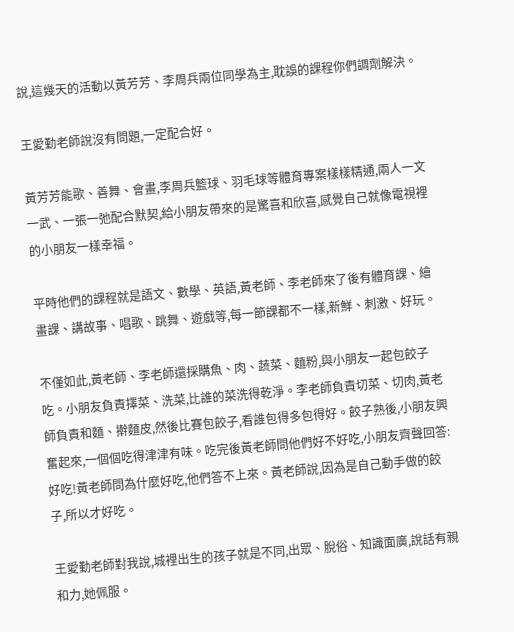說,這幾天的活動以黃芳芳、李周兵兩位同學為主,耽誤的課程你們調劑解決。

王愛勤老師說沒有問題,一定配合好。

黃芳芳能歌、善舞、會畫,李周兵籃球、羽毛球等體育專案樣樣精通,兩人一文一武、一張一弛配合默契,給小朋友帶來的是驚喜和欣喜,感覺自己就像電視裡的小朋友一樣幸福。

平時他們的課程就是語文、數學、英語,黃老師、李老師來了後有體育課、繪畫課、講故事、唱歌、跳舞、遊戲等,每一節課都不一樣,新鮮、刺激、好玩。

不僅如此,黃老師、李老師還採購魚、肉、蔬菜、麵粉,與小朋友一起包餃子吃。小朋友負責擇菜、洗菜,比誰的菜洗得乾淨。李老師負責切菜、切肉,黃老師負責和麵、擀麵皮,然後比賽包餃子,看誰包得多包得好。餃子熟後,小朋友興奮起來,一個個吃得津津有味。吃完後黃老師問他們好不好吃,小朋友齊聲回答:好吃!黃老師問為什麼好吃,他們答不上來。黃老師說,因為是自己動手做的餃子,所以才好吃。

王愛勤老師對我說,城裡出生的孩子就是不同,出眾、脫俗、知識面廣,說話有親和力,她佩服。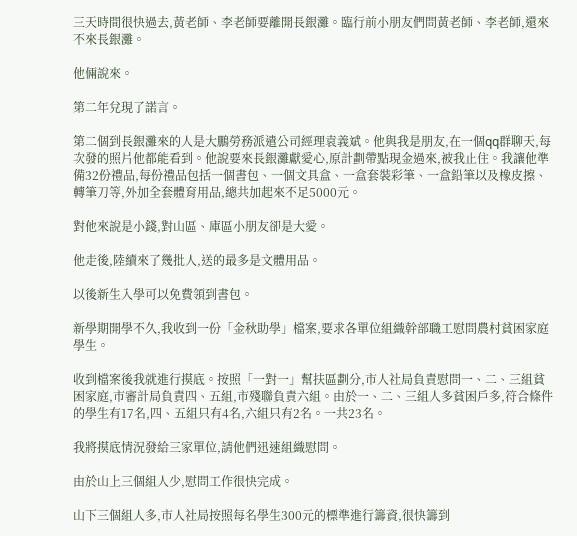三天時間很快過去,黃老師、李老師要離開長銀灘。臨行前小朋友們問黃老師、李老師,還來不來長銀灘。

他倆說來。

第二年兌現了諾言。

第二個到長銀灘來的人是大鵬勞務派遣公司經理袁義斌。他與我是朋友,在一個qq群聊天,每次發的照片他都能看到。他說要來長銀灘獻愛心,原計劃帶點現金過來,被我止住。我讓他準備32份禮品,每份禮品包括一個書包、一個文具盒、一盒套裝彩筆、一盒鉛筆以及橡皮擦、轉筆刀等,外加全套體育用品,總共加起來不足5000元。

對他來說是小錢,對山區、庫區小朋友卻是大愛。

他走後,陸續來了幾批人,送的最多是文體用品。

以後新生入學可以免費領到書包。

新學期開學不久,我收到一份「金秋助學」檔案,要求各單位組織幹部職工慰問農村貧困家庭學生。

收到檔案後我就進行摸底。按照「一對一」幫扶區劃分,市人社局負責慰問一、二、三組貧困家庭,市審計局負責四、五組,市殘聯負責六組。由於一、二、三組人多貧困戶多,符合條件的學生有17名,四、五組只有4名,六組只有2名。一共23名。

我將摸底情況發給三家單位,請他們迅速組織慰問。

由於山上三個組人少,慰問工作很快完成。

山下三個組人多,市人社局按照每名學生300元的標準進行籌資,很快籌到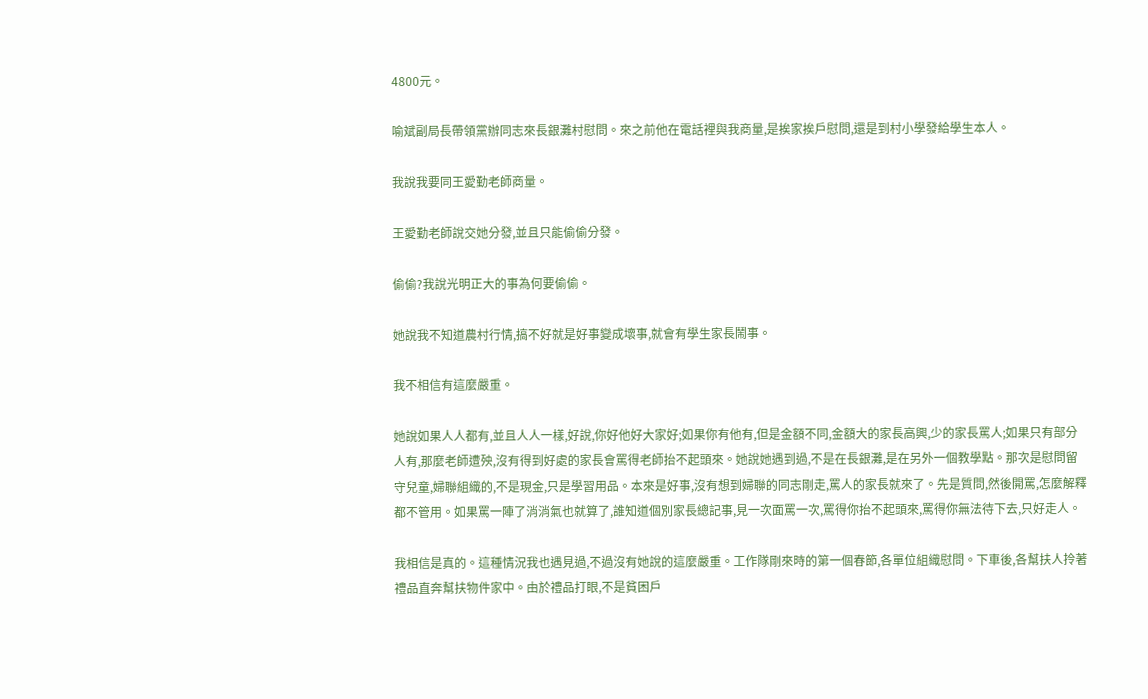4800元。

喻斌副局長帶領黨辦同志來長銀灘村慰問。來之前他在電話裡與我商量,是挨家挨戶慰問,還是到村小學發給學生本人。

我說我要同王愛勤老師商量。

王愛勤老師說交她分發,並且只能偷偷分發。

偷偷?我說光明正大的事為何要偷偷。

她說我不知道農村行情,搞不好就是好事變成壞事,就會有學生家長鬧事。

我不相信有這麼嚴重。

她說如果人人都有,並且人人一樣,好說,你好他好大家好;如果你有他有,但是金額不同,金額大的家長高興,少的家長罵人;如果只有部分人有,那麼老師遭殃,沒有得到好處的家長會罵得老師抬不起頭來。她說她遇到過,不是在長銀灘,是在另外一個教學點。那次是慰問留守兒童,婦聯組織的,不是現金,只是學習用品。本來是好事,沒有想到婦聯的同志剛走,罵人的家長就來了。先是質問,然後開罵,怎麼解釋都不管用。如果罵一陣了消消氣也就算了,誰知道個別家長總記事,見一次面罵一次,罵得你抬不起頭來,罵得你無法待下去,只好走人。

我相信是真的。這種情況我也遇見過,不過沒有她說的這麼嚴重。工作隊剛來時的第一個春節,各單位組織慰問。下車後,各幫扶人拎著禮品直奔幫扶物件家中。由於禮品打眼,不是貧困戶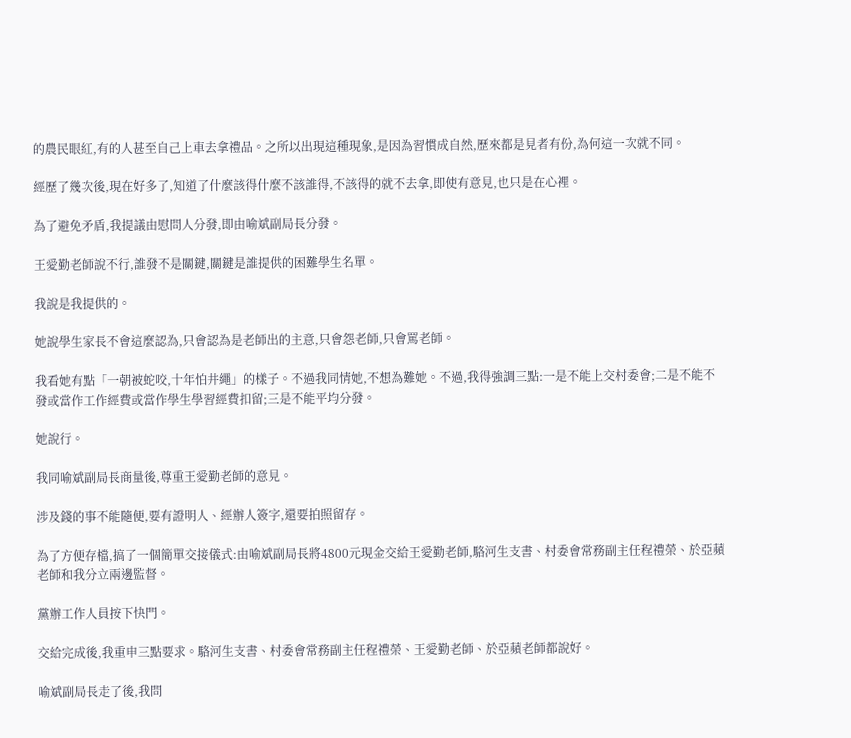的農民眼紅,有的人甚至自己上車去拿禮品。之所以出現這種現象,是因為習慣成自然,歷來都是見者有份,為何這一次就不同。

經歷了幾次後,現在好多了,知道了什麼該得什麼不該誰得,不該得的就不去拿,即使有意見,也只是在心裡。

為了避免矛盾,我提議由慰問人分發,即由喻斌副局長分發。

王愛勤老師說不行,誰發不是關鍵,關鍵是誰提供的困難學生名單。

我說是我提供的。

她說學生家長不會這麼認為,只會認為是老師出的主意,只會怨老師,只會罵老師。

我看她有點「一朝被蛇咬,十年怕井繩」的樣子。不過我同情她,不想為難她。不過,我得強調三點:一是不能上交村委會;二是不能不發或當作工作經費或當作學生學習經費扣留;三是不能平均分發。

她說行。

我同喻斌副局長商量後,尊重王愛勤老師的意見。

涉及錢的事不能隨便,要有證明人、經辦人簽字,還要拍照留存。

為了方便存檔,搞了一個簡單交接儀式:由喻斌副局長將4800元現金交給王愛勤老師,駱河生支書、村委會常務副主任程禮榮、於亞蘋老師和我分立兩邊監督。

黨辦工作人員按下快門。

交給完成後,我重申三點要求。駱河生支書、村委會常務副主任程禮榮、王愛勤老師、於亞蘋老師都說好。

喻斌副局長走了後,我問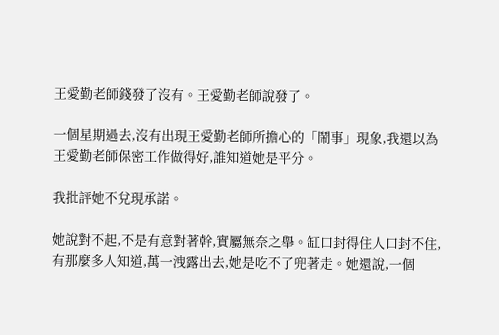王愛勤老師錢發了沒有。王愛勤老師說發了。

一個星期過去,沒有出現王愛勤老師所擔心的「鬧事」現象,我還以為王愛勤老師保密工作做得好,誰知道她是平分。

我批評她不兌現承諾。

她說對不起,不是有意對著幹,實屬無奈之舉。缸口封得住人口封不住,有那麼多人知道,萬一洩露出去,她是吃不了兜著走。她還說,一個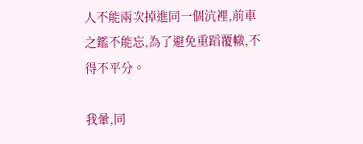人不能兩次掉進同一個沆裡,前車之鑑不能忘,為了避免重蹈覆轍,不得不平分。

我暈,同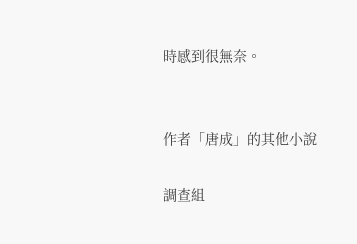時感到很無奈。


作者「唐成」的其他小說

調查組